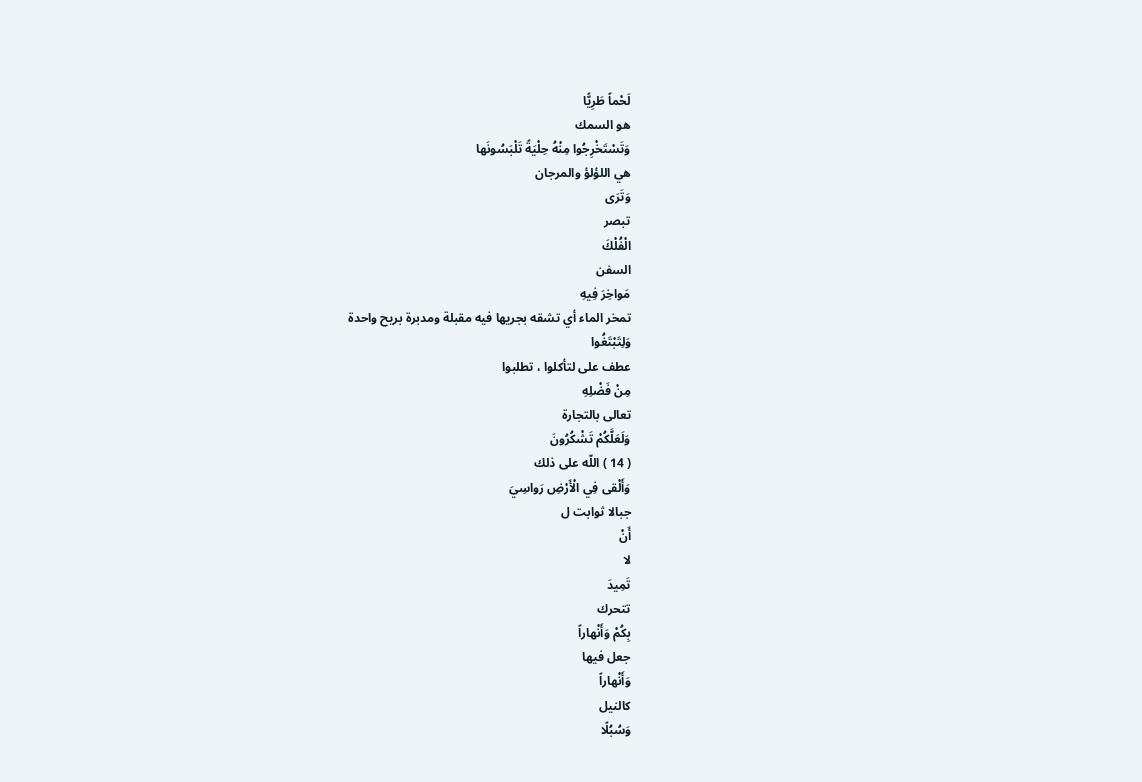لَحْماً طَرِيًّا
هو السمك
وَتَسْتَخْرِجُوا مِنْهُ حِلْيَةً تَلْبَسُونَها
هي اللؤلؤ والمرجان
وَتَرَى
تبصر
الْفُلْكَ
السفن
مَواخِرَ فِيهِ
تمخر الماء أي تشقه بجريها فيه مقبلة ومدبرة بريح واحدة
وَلِتَبْتَغُوا
عطف على لتأكلوا ، تطلبوا
مِنْ فَضْلِهِ
تعالى بالتجارة
وَلَعَلَّكُمْ تَشْكُرُونَ
( 14 ) اللّه على ذلك
وَأَلْقى فِي الْأَرْضِ رَواسِيَ
جبالا ثوابت ل
أَنْ
لا
تَمِيدَ
تتحرك
بِكُمْ وَأَنْهاراً
جعل فيها
وَأَنْهاراً
كالنيل
وَسُبُلًا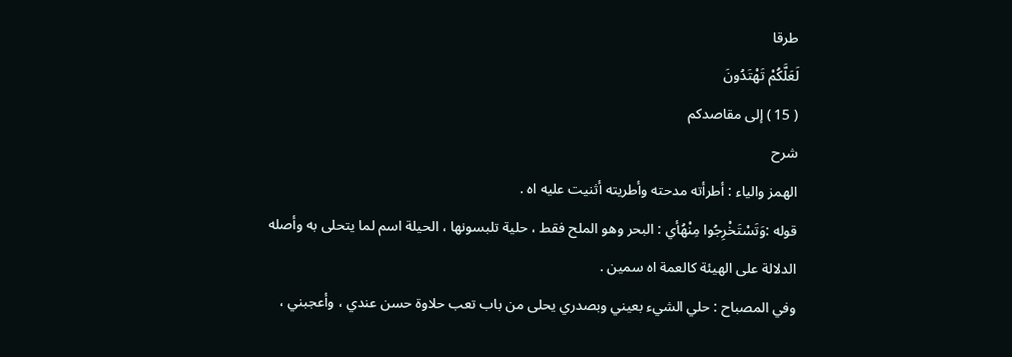طرقا
لَعَلَّكُمْ تَهْتَدُونَ
( 15 ) إلى مقاصدكم
شرح
الهمز والياء : أطرأته مدحته وأطريته أثنيت عليه اه .
قوله :وَتَسْتَخْرِجُوا مِنْهُأي : البحر وهو الملح فقط ، حلية تلبسونها ، الحيلة اسم لما يتحلى به وأصله الدلالة على الهيئة كالعمة اه سمين .
وفي المصباح : حلي الشيء بعيني وبصدري يحلى من باب تعب حلاوة حسن عندي ، وأعجبني ،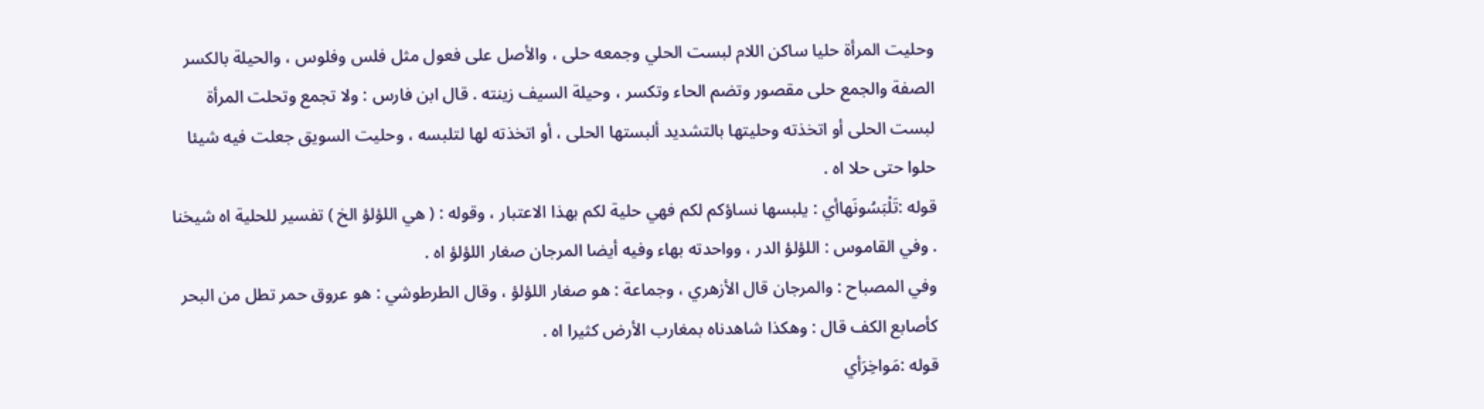وحليت المرأة حليا ساكن اللام لبست الحلي وجمعه حلى ، والأصل على فعول مثل فلس وفلوس ، والحيلة بالكسر الصفة والجمع حلى مقصور وتضم الحاء وتكسر ، وحيلة السيف زينته . قال ابن فارس : ولا تجمع وتحلت المرأة لبست الحلى أو اتخذته وحليتها بالتشديد ألبستها الحلى ، أو اتخذته لها لتلبسه ، وحليت السويق جعلت فيه شيئا حلوا حتى حلا اه .
قوله :تَلْبَسُونَهاأي : يلبسها نساؤكم لكم فهي حلية لكم بهذا الاعتبار ، وقوله : ( هي اللؤلؤ الخ ) تفسير للحلية اه شيخنا . وفي القاموس : اللؤلؤ الدر ، وواحدته بهاء وفيه أيضا المرجان صغار اللؤلؤ اه .
وفي المصباح : والمرجان قال الأزهري ، وجماعة : هو صغار اللؤلؤ ، وقال الطرطوشي : هو عروق حمر تطل من البحر كأصابع الكف قال : وهكذا شاهدناه بمغارب الأرض كثيرا اه .
قوله :مَواخِرَأي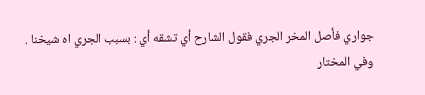جواري فأصل المخر الجري فقول الشارح أي تشقه أي : بسبب الجري اه شيخنا .
وفي المختار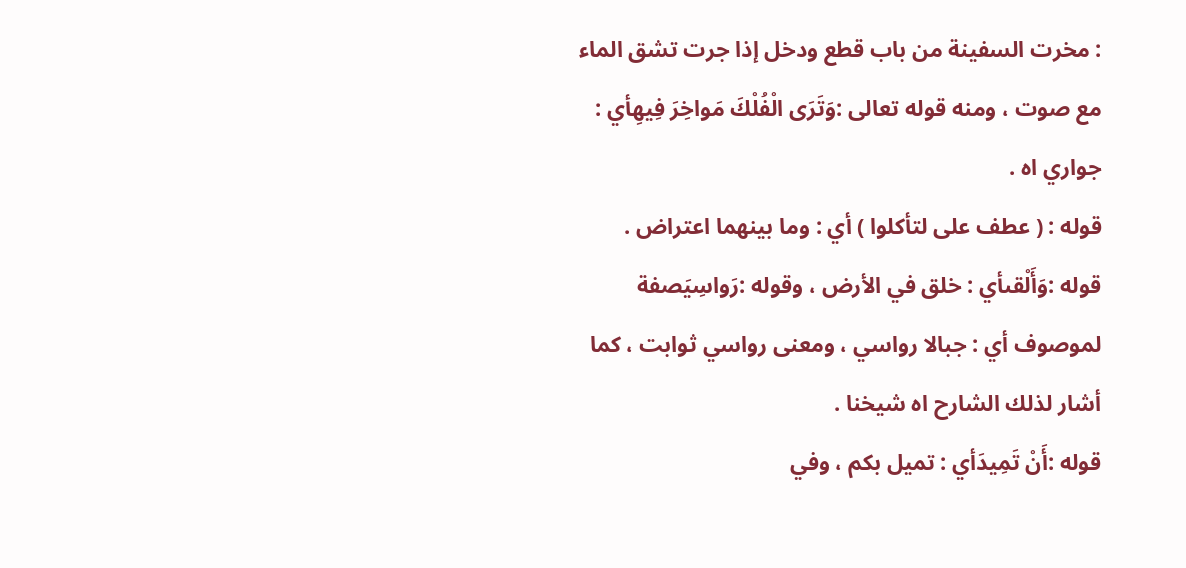: مخرت السفينة من باب قطع ودخل إذا جرت تشق الماء مع صوت ، ومنه قوله تعالى :وَتَرَى الْفُلْكَ مَواخِرَ فِيهِأي : جواري اه .
قوله : ( عطف على لتأكلوا ) أي : وما بينهما اعتراض .
قوله :وَأَلْقىأي : خلق في الأرض ، وقوله :رَواسِيَصفة لموصوف أي : جبالا رواسي ، ومعنى رواسي ثوابت ، كما أشار لذلك الشارح اه شيخنا .
قوله :أَنْ تَمِيدَأي : تميل بكم ، وفي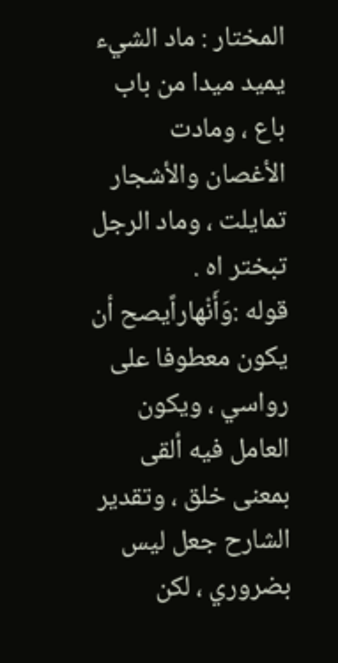المختار : ماد الشيء يميد ميدا من باب باع ، ومادت الأغصان والأشجار تمايلت ، وماد الرجل تبختر اه .
قوله :وَأَنْهاراًيصح أن يكون معطوفا على رواسي ، ويكون العامل فيه ألقى بمعنى خلق ، وتقدير الشارح جعل ليس بضروري ، لكن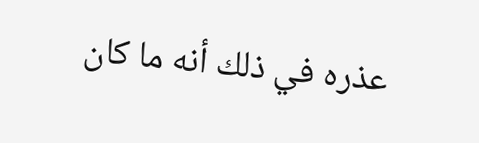عذره في ذلك أنه ما كان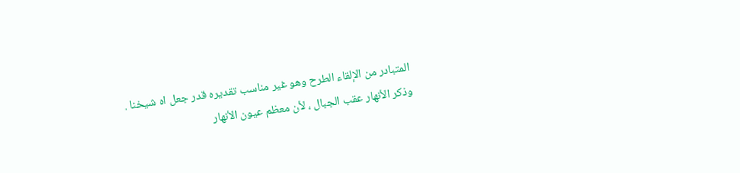المتبادر من الإلقاء الطرح وهو غير مناسب تقديره قدر جعل اه شيخنا .
وذكر الأنهار عقب الجبال ، لأن معظم عيون الأنهار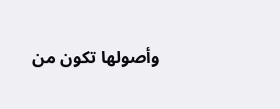وأصولها تكون من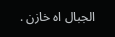الجبال اه خازن .